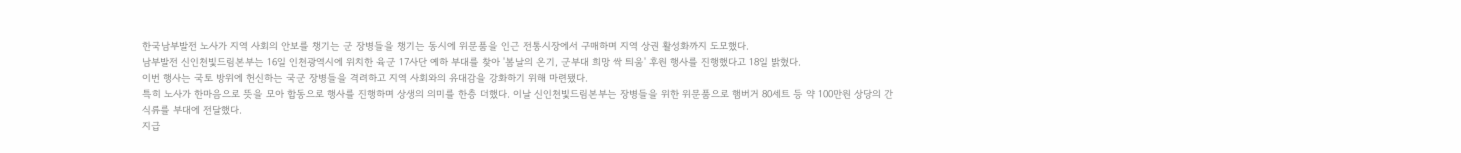한국남부발전 노사가 지역 사회의 안보를 챙기는 군 장병들을 챙기는 동시에 위문품을 인근 전통시장에서 구매하며 지역 상권 활성화까지 도모했다.
남부발전 신인천빛드림본부는 16일 인천광역시에 위치한 육군 17사단 예하 부대를 찾아 '봄날의 온기, 군부대 희망 싹 틔움' 후원 행사를 진행했다고 18일 밝혔다.
이번 행사는 국토 방위에 헌신하는 국군 장병들을 격려하고 지역 사회와의 유대감을 강화하기 위해 마련됐다.
특히 노사가 한마음으로 뜻을 모아 합동으로 행사를 진행하며 상생의 의미를 한층 더했다. 이날 신인천빛드림본부는 장병들을 위한 위문품으로 햄버거 80세트 등 약 100만원 상당의 간식류를 부대에 전달했다.
지급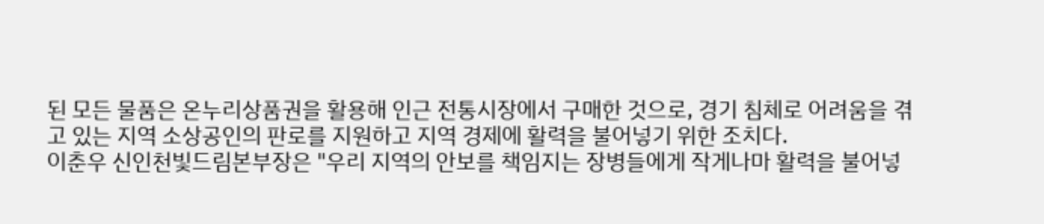된 모든 물품은 온누리상품권을 활용해 인근 전통시장에서 구매한 것으로, 경기 침체로 어려움을 겪고 있는 지역 소상공인의 판로를 지원하고 지역 경제에 활력을 불어넣기 위한 조치다.
이춘우 신인천빛드림본부장은 "우리 지역의 안보를 책임지는 장병들에게 작게나마 활력을 불어넣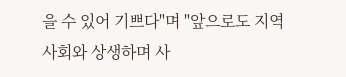을 수 있어 기쁘다"며 "앞으로도 지역 사회와 상생하며 사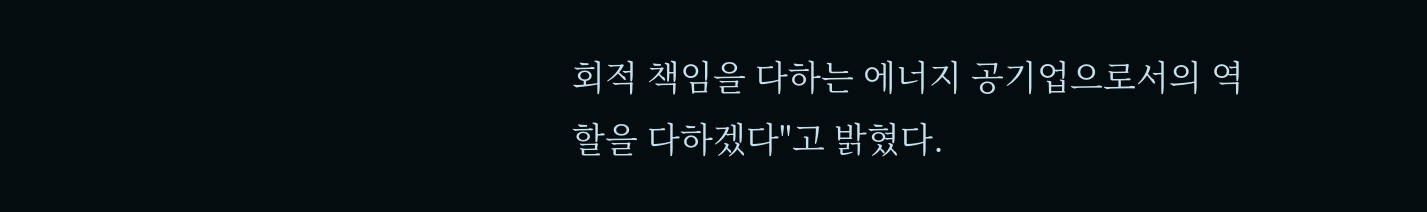회적 책임을 다하는 에너지 공기업으로서의 역할을 다하겠다"고 밝혔다.